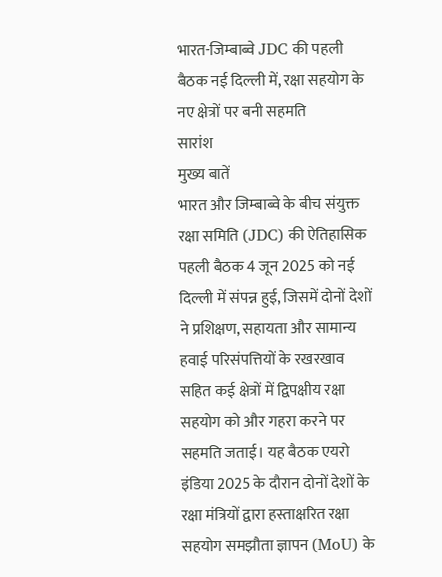भारत-जिम्बाब्वे JDC की पहली बैठक नई दिल्ली में, रक्षा सहयोग के नए क्षेत्रों पर बनी सहमति
सारांश
मुख्य बातें
भारत और जिम्बाब्वे के बीच संयुक्त रक्षा समिति (JDC) की ऐतिहासिक पहली बैठक 4 जून 2025 को नई दिल्ली में संपन्न हुई, जिसमें दोनों देशों ने प्रशिक्षण, सहायता और सामान्य हवाई परिसंपत्तियों के रखरखाव सहित कई क्षेत्रों में द्विपक्षीय रक्षा सहयोग को और गहरा करने पर सहमति जताई। यह बैठक एयरो इंडिया 2025 के दौरान दोनों देशों के रक्षा मंत्रियों द्वारा हस्ताक्षरित रक्षा सहयोग समझौता ज्ञापन (MoU) के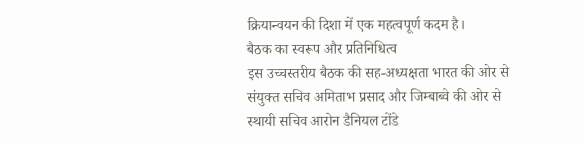क्रियान्वयन की दिशा में एक महत्वपूर्ण कदम है।
बैठक का स्वरूप और प्रतिनिधित्व
इस उच्चस्तरीय बैठक की सह-अध्यक्षता भारत की ओर से संयुक्त सचिव अमिताभ प्रसाद और जिम्बाब्वे की ओर से स्थायी सचिव आरोन डैनियल टोंडे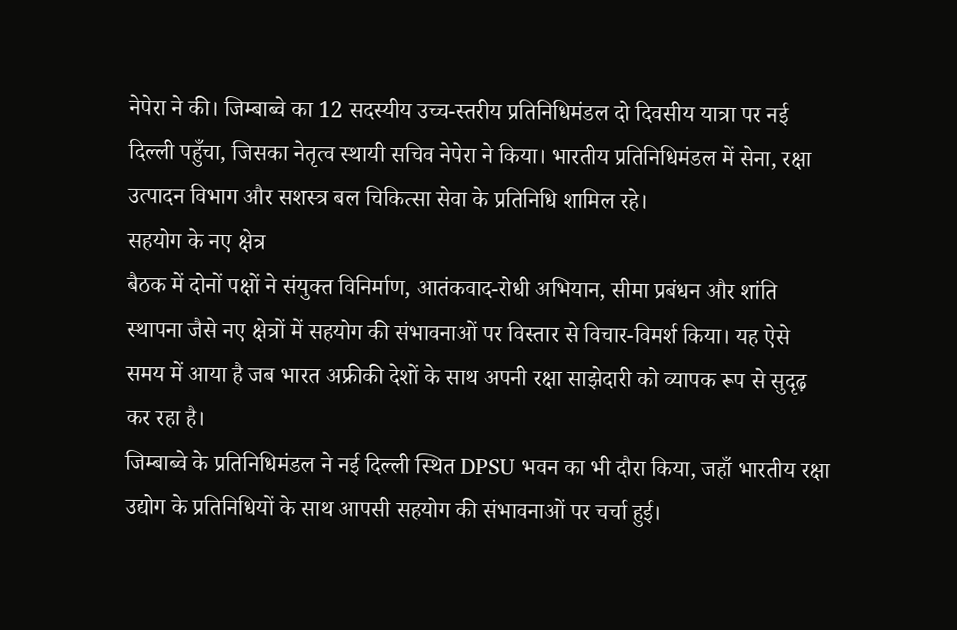नेपेरा ने की। जिम्बाब्वे का 12 सदस्यीय उच्च-स्तरीय प्रतिनिधिमंडल दो दिवसीय यात्रा पर नई दिल्ली पहुँचा, जिसका नेतृत्व स्थायी सचिव नेपेरा ने किया। भारतीय प्रतिनिधिमंडल में सेना, रक्षा उत्पादन विभाग और सशस्त्र बल चिकित्सा सेवा के प्रतिनिधि शामिल रहे।
सहयोग के नए क्षेत्र
बैठक में दोनों पक्षों ने संयुक्त विनिर्माण, आतंकवाद-रोधी अभियान, सीमा प्रबंधन और शांति स्थापना जैसे नए क्षेत्रों में सहयोग की संभावनाओं पर विस्तार से विचार-विमर्श किया। यह ऐसे समय में आया है जब भारत अफ्रीकी देशों के साथ अपनी रक्षा साझेदारी को व्यापक रूप से सुदृढ़ कर रहा है।
जिम्बाब्वे के प्रतिनिधिमंडल ने नई दिल्ली स्थित DPSU भवन का भी दौरा किया, जहाँ भारतीय रक्षा उद्योग के प्रतिनिधियों के साथ आपसी सहयोग की संभावनाओं पर चर्चा हुई।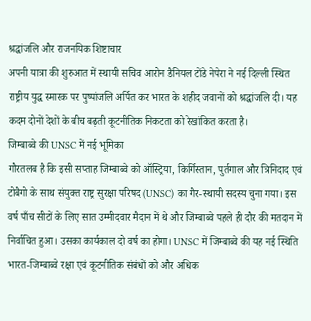श्रद्धांजलि और राजनयिक शिष्टाचार
अपनी यात्रा की शुरुआत में स्थायी सचिव आरोन डैनियल टोंडे नेपेरा ने नई दिल्ली स्थित राष्ट्रीय युद्ध स्मारक पर पुष्पांजलि अर्पित कर भारत के शहीद जवानों को श्रद्धांजलि दी। यह कदम दोनों देशों के बीच बढ़ती कूटनीतिक निकटता को रेखांकित करता है।
जिम्बाब्वे की UNSC में नई भूमिका
गौरतलब है कि इसी सप्ताह जिम्बाब्वे को ऑस्ट्रिया, किर्गिस्तान, पुर्तगाल और त्रिनिदाद एवं टोबैगो के साथ संयुक्त राष्ट्र सुरक्षा परिषद (UNSC) का गैर-स्थायी सदस्य चुना गया। इस वर्ष पाँच सीटों के लिए सात उम्मीदवार मैदान में थे और जिम्बाब्वे पहले ही दौर की मतदान में निर्वाचित हुआ। उसका कार्यकाल दो वर्ष का होगा। UNSC में जिम्बाब्वे की यह नई स्थिति भारत-जिम्बाब्वे रक्षा एवं कूटनीतिक संबंधों को और अधिक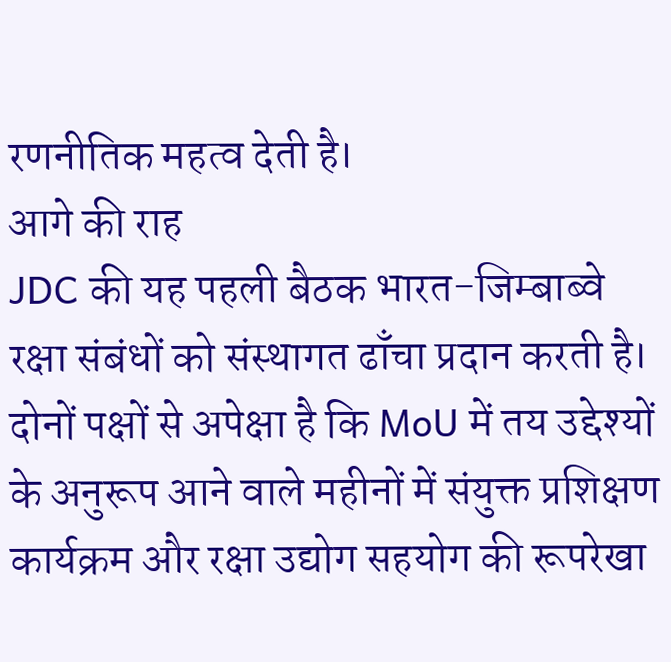रणनीतिक महत्व देती है।
आगे की राह
JDC की यह पहली बैठक भारत-जिम्बाब्वे रक्षा संबंधों को संस्थागत ढाँचा प्रदान करती है। दोनों पक्षों से अपेक्षा है कि MoU में तय उद्देश्यों के अनुरूप आने वाले महीनों में संयुक्त प्रशिक्षण कार्यक्रम और रक्षा उद्योग सहयोग की रूपरेखा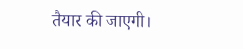तैयार की जाएगी।